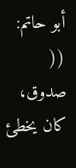أبو حاتم: (( صدوق، كان يخطئ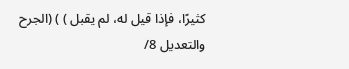كثيرًا، فإذا قيل له، لم يقبل ) ) (الجرح والتعديل 8/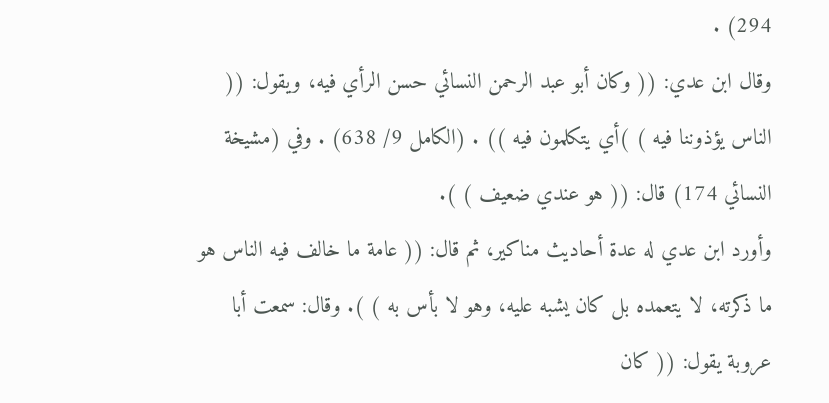294) .
وقال ابن عدي: (( وكان أبو عبد الرحمن النسائي حسن الرأي فيه، ويقول: (( الناس يؤذوننا فيه ) )أي يتكلمون فيه )) . (الكامل 9/ 638) . وفي (مشيخة النسائي 174) قال: (( هو عندي ضعيف ) ).
وأورد ابن عدي له عدة أحاديث مناكير، ثم قال: (( عامة ما خالف فيه الناس هو ما ذكرته، لا يتعمده بل كان يشبه عليه، وهو لا بأس به ) ). وقال: سمعت أبا عروبة يقول: (( كان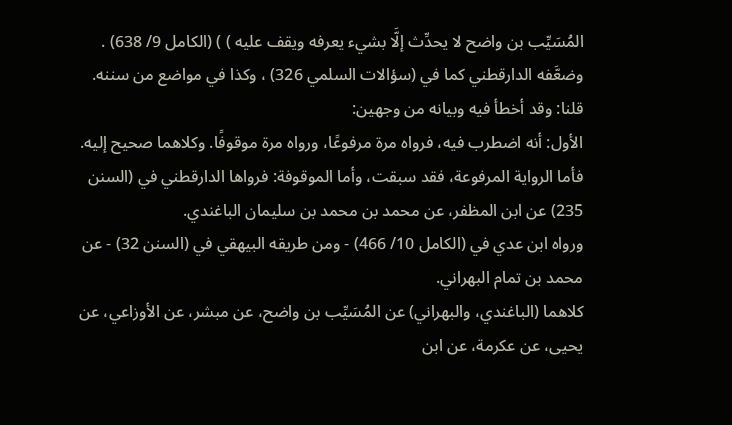المُسَيِّب بن واضح لا يحدِّث إلَّا بشيء يعرفه ويقف عليه ) ) (الكامل 9/ 638) .
وضعَّفه الدارقطني كما في (سؤالات السلمي 326) ، وكذا في مواضع من سننه.
قلنا: وقد أخطأ فيه وبيانه من وجهين:
الأول: أنه اضطرب فيه، فرواه مرة مرفوعًا، ورواه مرة موقوفًا. وكلاهما صحيح إليه.
فأما الرواية المرفوعة، فقد سبقت، وأما الموقوفة: فرواها الدارقطني في (السنن 235) عن ابن المظفر، عن محمد بن محمد بن سليمان الباغندي.
ورواه ابن عدي في (الكامل 10/ 466) - ومن طريقه البيهقي في (السنن 32) - عن محمد بن تمام البهراني.
كلاهما (الباغندي، والبهراني) عن المُسَيِّب بن واضح، عن مبشر، عن الأوزاعي، عن يحيى، عن عكرمة، عن ابن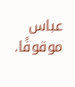عباس موقوفًا.